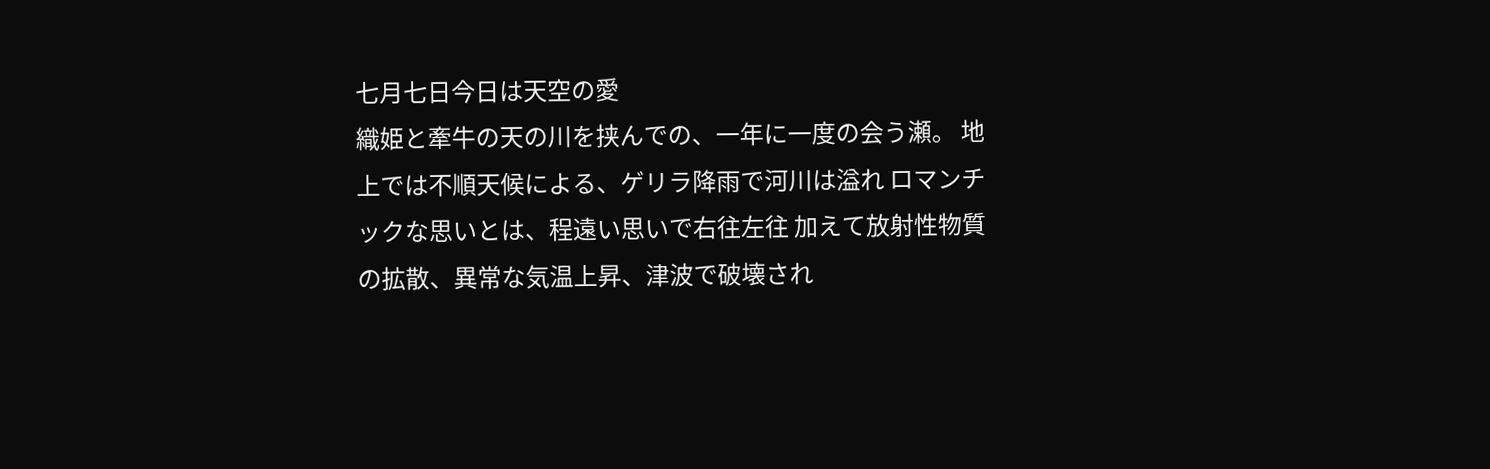七月七日今日は天空の愛
織姫と牽牛の天の川を挟んでの、一年に一度の会う瀬。 地上では不順天候による、ゲリラ降雨で河川は溢れ ロマンチックな思いとは、程遠い思いで右往左往 加えて放射性物質の拡散、異常な気温上昇、津波で破壊され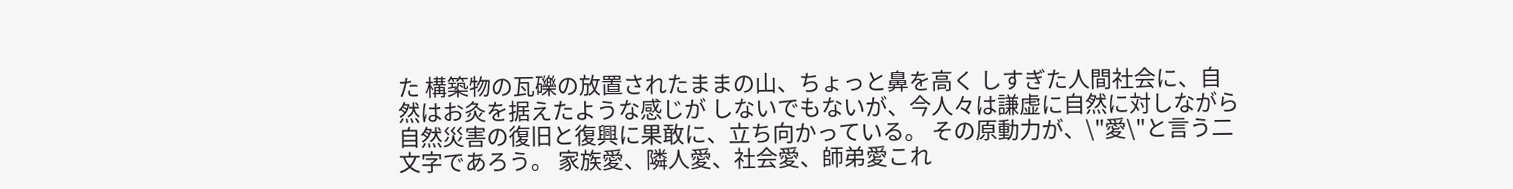た 構築物の瓦礫の放置されたままの山、ちょっと鼻を高く しすぎた人間社会に、自然はお灸を据えたような感じが しないでもないが、今人々は謙虚に自然に対しながら 自然災害の復旧と復興に果敢に、立ち向かっている。 その原動力が、\"愛\"と言う二文字であろう。 家族愛、隣人愛、社会愛、師弟愛これ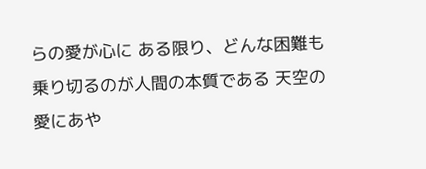らの愛が心に ある限り、どんな困難も乗り切るのが人間の本質である 天空の愛にあや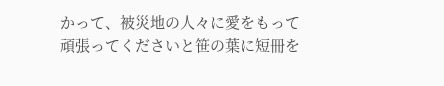かって、被災地の人々に愛をもって 頑張ってくださいと笹の葉に短冊を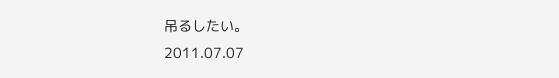吊るしたい。
2011.07.07